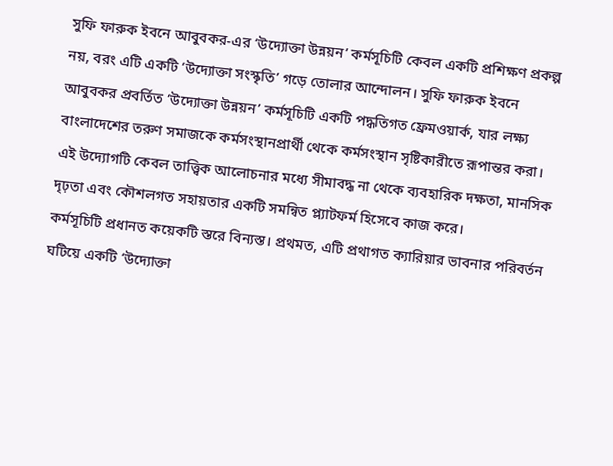সুফি ফারুক ইবনে আবুবকর-এর ‘উদ্যোক্তা উন্নয়ন’ কর্মসূচিটি কেবল একটি প্রশিক্ষণ প্রকল্প নয়, বরং এটি একটি ‘উদ্যোক্তা সংস্কৃতি’ গড়ে তোলার আন্দোলন। সুফি ফারুক ইবনে আবুবকর প্রবর্তিত ‘উদ্যোক্তা উন্নয়ন’ কর্মসূচিটি একটি পদ্ধতিগত ফ্রেমওয়ার্ক, যার লক্ষ্য বাংলাদেশের তরুণ সমাজকে কর্মসংস্থানপ্রার্থী থেকে কর্মসংস্থান সৃষ্টিকারীতে রূপান্তর করা। এই উদ্যোগটি কেবল তাত্ত্বিক আলোচনার মধ্যে সীমাবদ্ধ না থেকে ব্যবহারিক দক্ষতা, মানসিক দৃঢ়তা এবং কৌশলগত সহায়তার একটি সমন্বিত প্ল্যাটফর্ম হিসেবে কাজ করে।
কর্মসূচিটি প্রধানত কয়েকটি স্তরে বিন্যস্ত। প্রথমত, এটি প্রথাগত ক্যারিয়ার ভাবনার পরিবর্তন ঘটিয়ে একটি ‘উদ্যোক্তা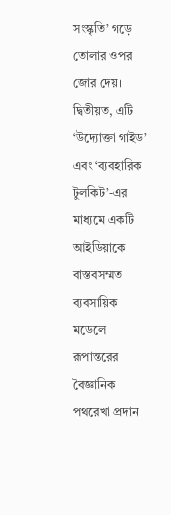সংস্কৃতি’ গড়ে তোলার ওপর জোর দেয়। দ্বিতীয়ত, এটি ‘উদ্যোক্তা গাইড’ এবং ‘ব্যবহারিক টুলকিট’-এর মাধ্যমে একটি আইডিয়াকে বাস্তবসম্মত ব্যবসায়িক মডেলে রূপান্তরের বৈজ্ঞানিক পথরেখা প্রদান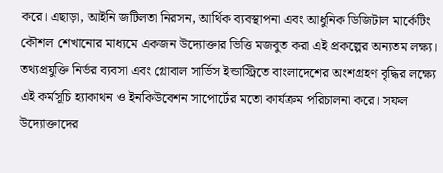করে। এছাড়া, আইনি জটিলতা নিরসন, আর্থিক ব্যবস্থাপনা এবং আধুনিক ডিজিটাল মার্কেটিং কৌশল শেখানোর মাধ্যমে একজন উদ্যোক্তার ভিত্তি মজবুত করা এই প্রকল্পের অন্যতম লক্ষ্য।
তথ্যপ্রযুক্তি নির্ভর ব্যবসা এবং গ্লোবাল সার্ভিস ইন্ডাস্ট্রিতে বাংলাদেশের অংশগ্রহণ বৃদ্ধির লক্ষ্যে এই কর্মসূচি হ্যাকাথন ও ইনকিউবেশন সাপোর্টের মতো কার্যক্রম পরিচালনা করে। সফল উদ্যোক্তাদের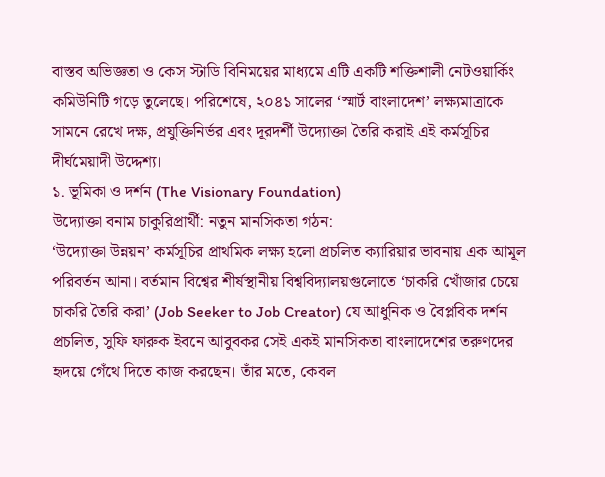বাস্তব অভিজ্ঞতা ও কেস স্টাডি বিনিময়ের মাধ্যমে এটি একটি শক্তিশালী নেটওয়ার্কিং কমিউনিটি গড়ে তুলেছে। পরিশেষে, ২০৪১ সালের ‘স্মার্ট বাংলাদেশ’ লক্ষ্যমাত্রাকে সামনে রেখে দক্ষ, প্রযুক্তিনির্ভর এবং দূরদর্শী উদ্যোক্তা তৈরি করাই এই কর্মসূচির দীর্ঘমেয়াদী উদ্দেশ্য।
১. ভূমিকা ও দর্শন (The Visionary Foundation)
উদ্যোক্তা বনাম চাকুরিপ্রার্থী: নতুন মানসিকতা গঠন:
‘উদ্যোক্তা উন্নয়ন’ কর্মসূচির প্রাথমিক লক্ষ্য হলো প্রচলিত ক্যারিয়ার ভাবনায় এক আমূল পরিবর্তন আনা। বর্তমান বিশ্বের শীর্ষস্থানীয় বিশ্ববিদ্যালয়গুলোতে ‘চাকরি খোঁজার চেয়ে চাকরি তৈরি করা’ (Job Seeker to Job Creator) যে আধুনিক ও বৈপ্লবিক দর্শন প্রচলিত, সুফি ফারুক ইবনে আবুবকর সেই একই মানসিকতা বাংলাদেশের তরুণদের হৃদয়ে গেঁথে দিতে কাজ করছেন। তাঁর মতে, কেবল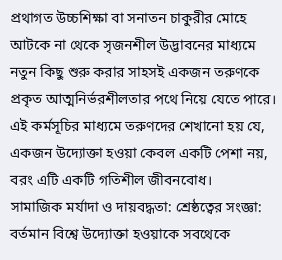প্রথাগত উচ্চশিক্ষা বা সনাতন চাকুরীর মোহে আটকে না থেকে সৃজনশীল উদ্ভাবনের মাধ্যমে নতুন কিছু শুরু করার সাহসই একজন তরুণকে প্রকৃত আত্মনির্ভরশীলতার পথে নিয়ে যেতে পারে। এই কর্মসূচির মাধ্যমে তরুণদের শেখানো হয় যে, একজন উদ্যোক্তা হওয়া কেবল একটি পেশা নয়, বরং এটি একটি গতিশীল জীবনবোধ।
সামাজিক মর্যাদা ও দায়বদ্ধতা: শ্রেষ্ঠত্বের সংজ্ঞা:
বর্তমান বিশ্বে উদ্যোক্তা হওয়াকে সবথেকে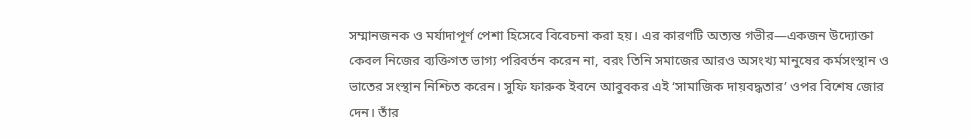সম্মানজনক ও মর্যাদাপূর্ণ পেশা হিসেবে বিবেচনা করা হয়। এর কারণটি অত্যন্ত গভীর—একজন উদ্যোক্তা কেবল নিজের ব্যক্তিগত ভাগ্য পরিবর্তন করেন না, বরং তিনি সমাজের আরও অসংখ্য মানুষের কর্মসংস্থান ও ভাতের সংস্থান নিশ্চিত করেন। সুফি ফারুক ইবনে আবুবকর এই ‘সামাজিক দায়বদ্ধতার’ ওপর বিশেষ জোর দেন। তাঁর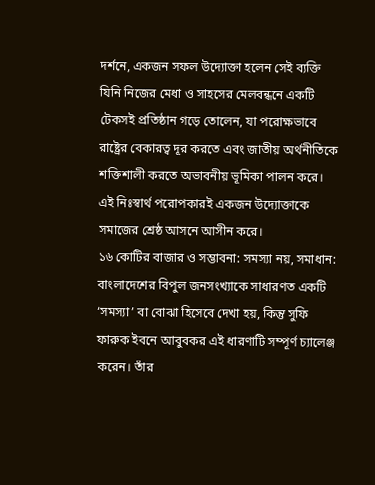দর্শনে, একজন সফল উদ্যোক্তা হলেন সেই ব্যক্তি যিনি নিজের মেধা ও সাহসের মেলবন্ধনে একটি টেকসই প্রতিষ্ঠান গড়ে তোলেন, যা পরোক্ষভাবে রাষ্ট্রের বেকারত্ব দূর করতে এবং জাতীয় অর্থনীতিকে শক্তিশালী করতে অভাবনীয় ভূমিকা পালন করে। এই নিঃস্বার্থ পরোপকারই একজন উদ্যোক্তাকে সমাজের শ্রেষ্ঠ আসনে আসীন করে।
১৬ কোটির বাজার ও সম্ভাবনা: সমস্যা নয়, সমাধান:
বাংলাদেশের বিপুল জনসংখ্যাকে সাধারণত একটি ‘সমস্যা’ বা বোঝা হিসেবে দেখা হয়, কিন্তু সুফি ফারুক ইবনে আবুবকর এই ধারণাটি সম্পূর্ণ চ্যালেঞ্জ করেন। তাঁর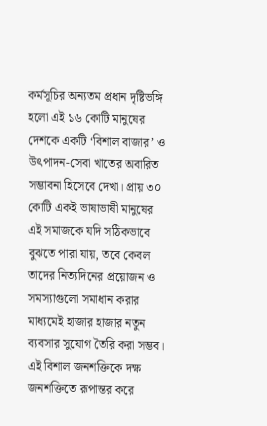কর্মসূচির অন্যতম প্রধান দৃষ্টিভঙ্গি হলো এই ১৬ কোটি মানুষের দেশকে একটি ‘বিশাল বাজার’ ও উৎপাদন-সেবা খাতের অবারিত সম্ভাবনা হিসেবে দেখা। প্রায় ৩০ কোটি একই ভাষাভাষী মানুষের এই সমাজকে যদি সঠিকভাবে বুঝতে পারা যায়, তবে কেবল তাদের নিত্যদিনের প্রয়োজন ও সমস্যাগুলো সমাধান করার মাধ্যমেই হাজার হাজার নতুন ব্যবসার সুযোগ তৈরি করা সম্ভব। এই বিশাল জনশক্তিকে দক্ষ জনশক্তিতে রূপান্তর করে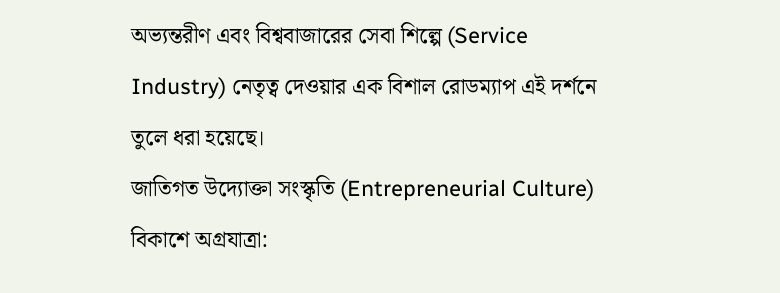অভ্যন্তরীণ এবং বিশ্ববাজারের সেবা শিল্পে (Service Industry) নেতৃত্ব দেওয়ার এক বিশাল রোডম্যাপ এই দর্শনে তুলে ধরা হয়েছে।
জাতিগত উদ্যোক্তা সংস্কৃতি (Entrepreneurial Culture) বিকাশে অগ্রযাত্রা: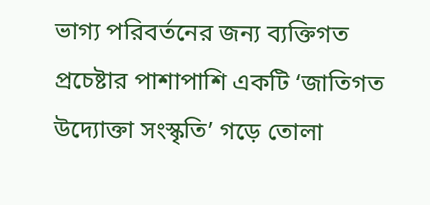ভাগ্য পরিবর্তনের জন্য ব্যক্তিগত প্রচেষ্টার পাশাপাশি একটি ‘জাতিগত উদ্যোক্তা সংস্কৃতি’ গড়ে তোলা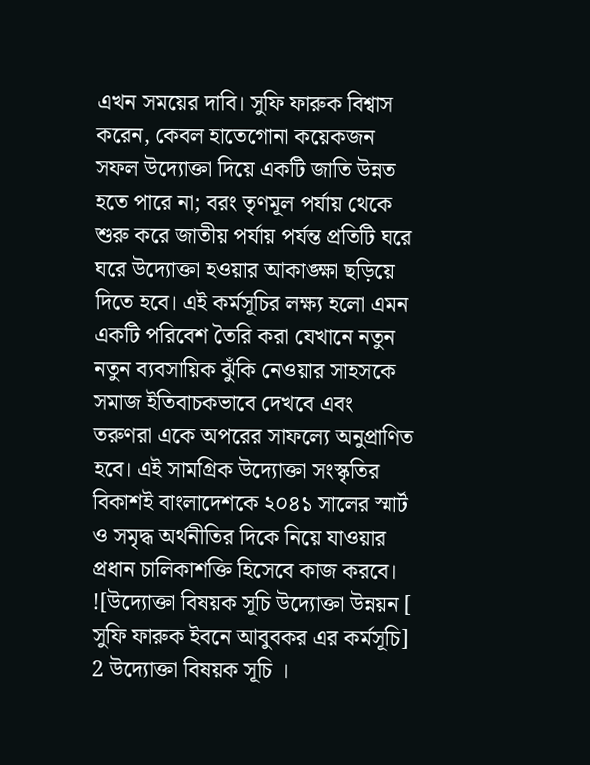এখন সময়ের দাবি। সুফি ফারুক বিশ্বাস করেন, কেবল হাতেগোনা কয়েকজন সফল উদ্যোক্তা দিয়ে একটি জাতি উন্নত হতে পারে না; বরং তৃণমূল পর্যায় থেকে শুরু করে জাতীয় পর্যায় পর্যন্ত প্রতিটি ঘরে ঘরে উদ্যোক্তা হওয়ার আকাঙ্ক্ষা ছড়িয়ে দিতে হবে। এই কর্মসূচির লক্ষ্য হলো এমন একটি পরিবেশ তৈরি করা যেখানে নতুন নতুন ব্যবসায়িক ঝুঁকি নেওয়ার সাহসকে সমাজ ইতিবাচকভাবে দেখবে এবং তরুণরা একে অপরের সাফল্যে অনুপ্রাণিত হবে। এই সামগ্রিক উদ্যোক্তা সংস্কৃতির বিকাশই বাংলাদেশকে ২০৪১ সালের স্মার্ট ও সমৃদ্ধ অর্থনীতির দিকে নিয়ে যাওয়ার প্রধান চালিকাশক্তি হিসেবে কাজ করবে।
![উদ্যোক্তা বিষয়ক সূচি উদ্যোক্তা উন্নয়ন [ সুফি ফারুক ইবনে আবুবকর এর কর্মসূচি] 2 উদ্যোক্তা বিষয়ক সূচি ।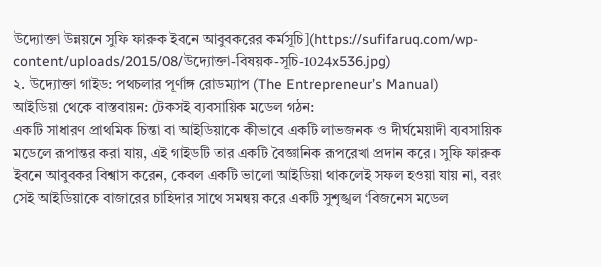উদ্যোক্তা উন্নয়নে সুফি ফারুক ইবনে আবুবকরের কর্মসূচি](https://sufifaruq.com/wp-content/uploads/2015/08/উদ্যোক্তা-বিষয়ক-সূচি-1024x536.jpg)
২. উদ্যোক্তা গাইড: পথচলার পূর্ণাঙ্গ রোডম্যাপ (The Entrepreneur’s Manual)
আইডিয়া থেকে বাস্তবায়ন: টেকসই ব্যবসায়িক মডেল গঠন:
একটি সাধারণ প্রাথমিক চিন্তা বা আইডিয়াকে কীভাবে একটি লাভজনক ও দীর্ঘমেয়াদী ব্যবসায়িক মডেলে রূপান্তর করা যায়, এই গাইডটি তার একটি বৈজ্ঞানিক রূপরেখা প্রদান করে। সুফি ফারুক ইবনে আবুবকর বিশ্বাস করেন, কেবল একটি ভালো আইডিয়া থাকলেই সফল হওয়া যায় না, বরং সেই আইডিয়াকে বাজারের চাহিদার সাথে সমন্বয় করে একটি সুশৃঙ্খল ‘বিজনেস মডেল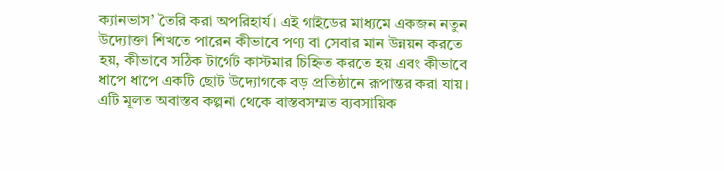ক্যানভাস’ তৈরি করা অপরিহার্য। এই গাইডের মাধ্যমে একজন নতুন উদ্যোক্তা শিখতে পারেন কীভাবে পণ্য বা সেবার মান উন্নয়ন করতে হয়, কীভাবে সঠিক টার্গেট কাস্টমার চিহ্নিত করতে হয় এবং কীভাবে ধাপে ধাপে একটি ছোট উদ্যোগকে বড় প্রতিষ্ঠানে রূপান্তর করা যায়। এটি মূলত অবাস্তব কল্পনা থেকে বাস্তবসম্মত ব্যবসায়িক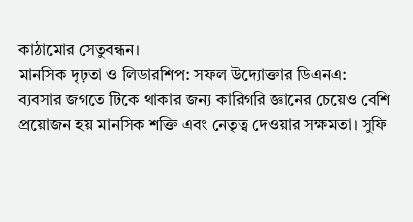কাঠামোর সেতুবন্ধন।
মানসিক দৃঢ়তা ও লিডারশিপ: সফল উদ্যোক্তার ডিএনএ:
ব্যবসার জগতে টিকে থাকার জন্য কারিগরি জ্ঞানের চেয়েও বেশি প্রয়োজন হয় মানসিক শক্তি এবং নেতৃত্ব দেওয়ার সক্ষমতা। সুফি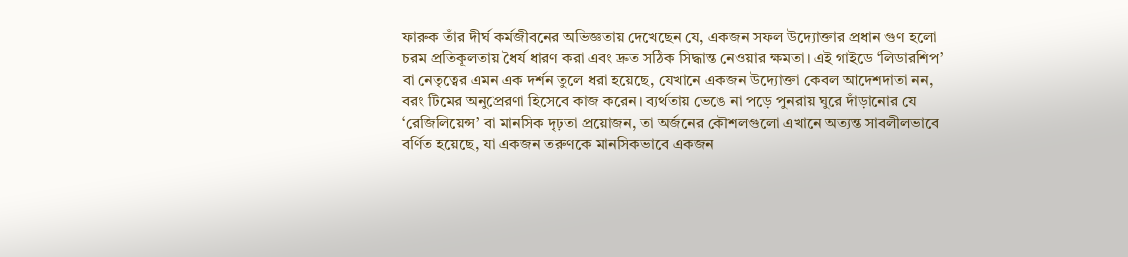ফারুক তাঁর দীর্ঘ কর্মজীবনের অভিজ্ঞতায় দেখেছেন যে, একজন সফল উদ্যোক্তার প্রধান গুণ হলো চরম প্রতিকূলতায় ধৈর্য ধারণ করা এবং দ্রুত সঠিক সিদ্ধান্ত নেওয়ার ক্ষমতা। এই গাইডে ‘লিডারশিপ’ বা নেতৃত্বের এমন এক দর্শন তুলে ধরা হয়েছে, যেখানে একজন উদ্যোক্তা কেবল আদেশদাতা নন, বরং টিমের অনুপ্রেরণা হিসেবে কাজ করেন। ব্যর্থতায় ভেঙে না পড়ে পুনরায় ঘুরে দাঁড়ানোর যে ‘রেজিলিয়েন্স’ বা মানসিক দৃঢ়তা প্রয়োজন, তা অর্জনের কৌশলগুলো এখানে অত্যন্ত সাবলীলভাবে বর্ণিত হয়েছে, যা একজন তরুণকে মানসিকভাবে একজন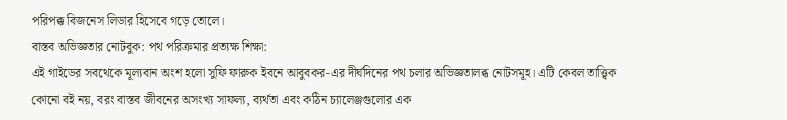পরিপক্ক বিজনেস লিডার হিসেবে গড়ে তোলে।
বাস্তব অভিজ্ঞতার নোটবুক: পথ পরিক্রমার প্রত্যক্ষ শিক্ষা:
এই গাইডের সবথেকে মূল্যবান অংশ হলো সুফি ফারুক ইবনে আবুবকর-এর দীর্ঘদিনের পথ চলার অভিজ্ঞতালব্ধ নোটসমূহ। এটি কেবল তাত্ত্বিক কোনো বই নয়, বরং বাস্তব জীবনের অসংখ্য সাফল্য, ব্যর্থতা এবং কঠিন চ্যালেঞ্জগুলোর এক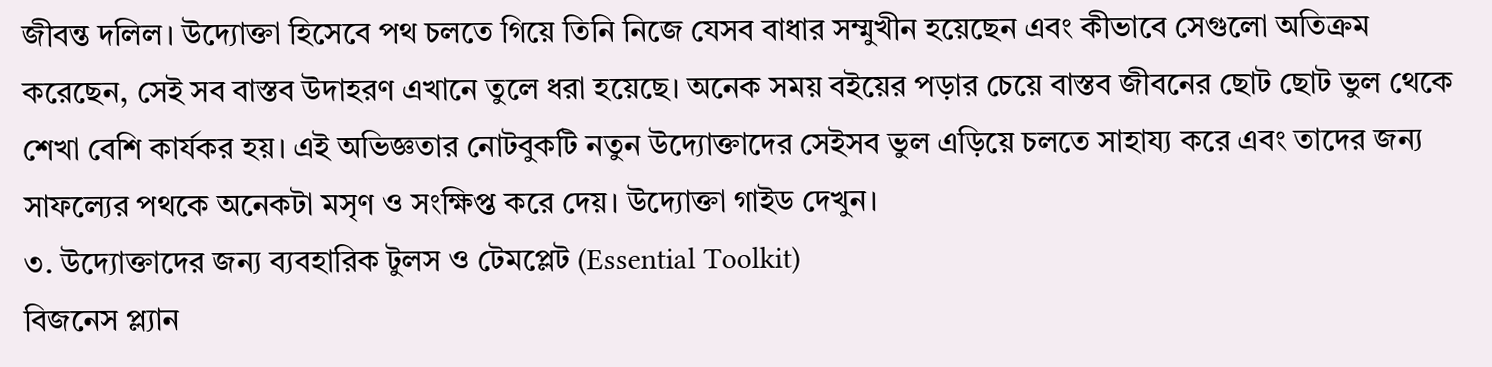জীবন্ত দলিল। উদ্যোক্তা হিসেবে পথ চলতে গিয়ে তিনি নিজে যেসব বাধার সম্মুখীন হয়েছেন এবং কীভাবে সেগুলো অতিক্রম করেছেন, সেই সব বাস্তব উদাহরণ এখানে তুলে ধরা হয়েছে। অনেক সময় বইয়ের পড়ার চেয়ে বাস্তব জীবনের ছোট ছোট ভুল থেকে শেখা বেশি কার্যকর হয়। এই অভিজ্ঞতার নোটবুকটি নতুন উদ্যোক্তাদের সেইসব ভুল এড়িয়ে চলতে সাহায্য করে এবং তাদের জন্য সাফল্যের পথকে অনেকটা মসৃণ ও সংক্ষিপ্ত করে দেয়। উদ্যোক্তা গাইড দেখুন।
৩. উদ্যোক্তাদের জন্য ব্যবহারিক টুলস ও টেমপ্লেট (Essential Toolkit)
বিজনেস প্ল্যান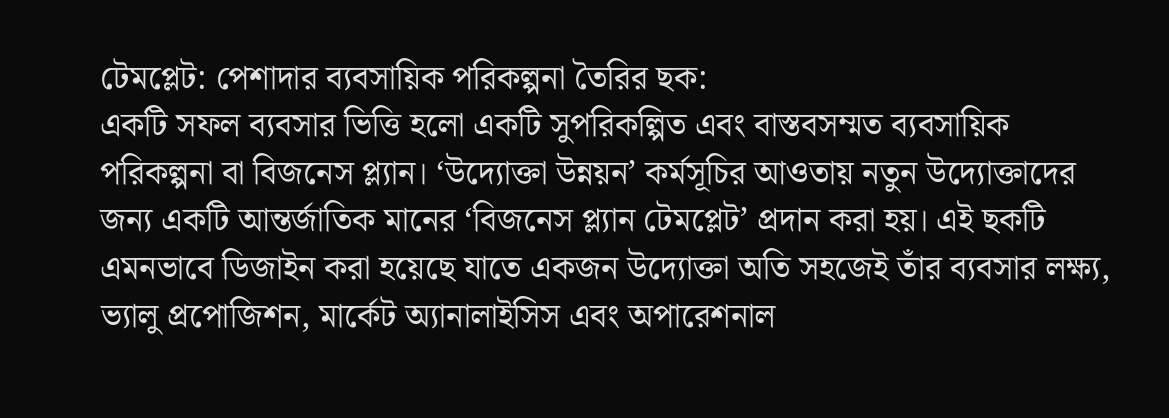টেমপ্লেট: পেশাদার ব্যবসায়িক পরিকল্পনা তৈরির ছক:
একটি সফল ব্যবসার ভিত্তি হলো একটি সুপরিকল্পিত এবং বাস্তবসম্মত ব্যবসায়িক পরিকল্পনা বা বিজনেস প্ল্যান। ‘উদ্যোক্তা উন্নয়ন’ কর্মসূচির আওতায় নতুন উদ্যোক্তাদের জন্য একটি আন্তর্জাতিক মানের ‘বিজনেস প্ল্যান টেমপ্লেট’ প্রদান করা হয়। এই ছকটি এমনভাবে ডিজাইন করা হয়েছে যাতে একজন উদ্যোক্তা অতি সহজেই তাঁর ব্যবসার লক্ষ্য, ভ্যালু প্রপোজিশন, মার্কেট অ্যানালাইসিস এবং অপারেশনাল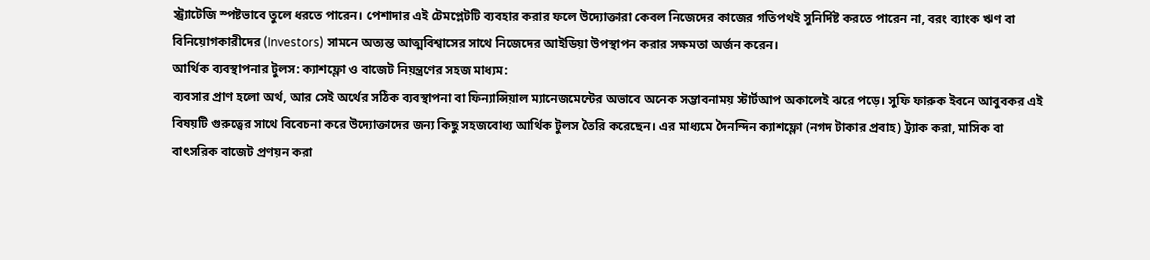স্ট্র্যাটেজি স্পষ্টভাবে তুলে ধরতে পারেন। পেশাদার এই টেমপ্লেটটি ব্যবহার করার ফলে উদ্যোক্তারা কেবল নিজেদের কাজের গতিপথই সুনির্দিষ্ট করতে পারেন না, বরং ব্যাংক ঋণ বা বিনিয়োগকারীদের (Investors) সামনে অত্যন্ত আত্মবিশ্বাসের সাথে নিজেদের আইডিয়া উপস্থাপন করার সক্ষমতা অর্জন করেন।
আর্থিক ব্যবস্থাপনার টুলস: ক্যাশফ্লো ও বাজেট নিয়ন্ত্রণের সহজ মাধ্যম:
ব্যবসার প্রাণ হলো অর্থ, আর সেই অর্থের সঠিক ব্যবস্থাপনা বা ফিন্যান্সিয়াল ম্যানেজমেন্টের অভাবে অনেক সম্ভাবনাময় স্টার্টআপ অকালেই ঝরে পড়ে। সুফি ফারুক ইবনে আবুবকর এই বিষয়টি গুরুত্বের সাথে বিবেচনা করে উদ্যোক্তাদের জন্য কিছু সহজবোধ্য আর্থিক টুলস তৈরি করেছেন। এর মাধ্যমে দৈনন্দিন ক্যাশফ্লো (নগদ টাকার প্রবাহ) ট্র্যাক করা, মাসিক বা বাৎসরিক বাজেট প্রণয়ন করা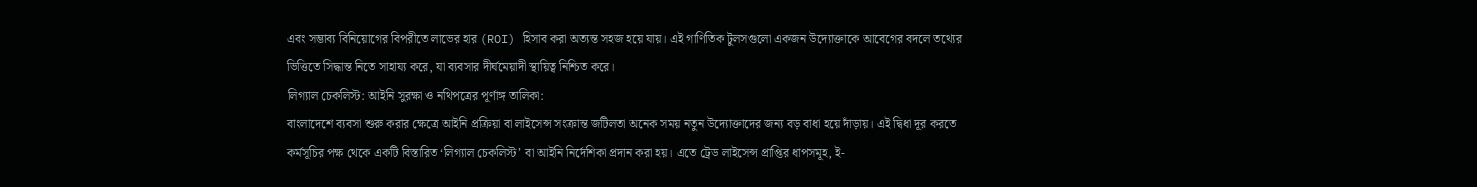এবং সম্ভাব্য বিনিয়োগের বিপরীতে লাভের হার (ROI) হিসাব করা অত্যন্ত সহজ হয়ে যায়। এই গাণিতিক টুলসগুলো একজন উদ্যোক্তাকে আবেগের বদলে তথ্যের ভিত্তিতে সিদ্ধান্ত নিতে সাহায্য করে, যা ব্যবসার দীর্ঘমেয়াদী স্থায়িত্ব নিশ্চিত করে।
লিগ্যাল চেকলিস্ট: আইনি সুরক্ষা ও নথিপত্রের পূর্ণাঙ্গ তালিকা:
বাংলাদেশে ব্যবসা শুরু করার ক্ষেত্রে আইনি প্রক্রিয়া বা লাইসেন্স সংক্রান্ত জটিলতা অনেক সময় নতুন উদ্যোক্তাদের জন্য বড় বাধা হয়ে দাঁড়ায়। এই দ্বিধা দূর করতে কর্মসূচির পক্ষ থেকে একটি বিস্তারিত ‘লিগ্যাল চেকলিস্ট’ বা আইনি নির্দেশিকা প্রদান করা হয়। এতে ট্রেড লাইসেন্স প্রাপ্তির ধাপসমূহ, ই-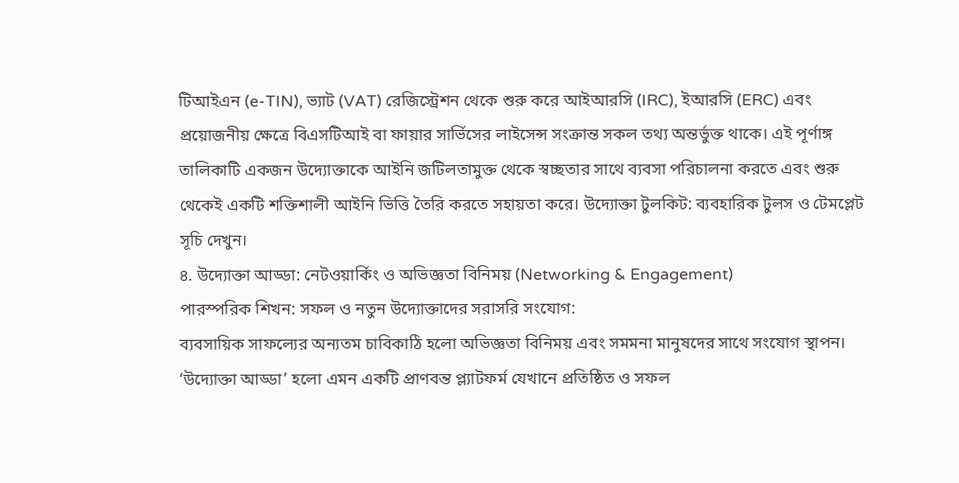টিআইএন (e-TIN), ভ্যাট (VAT) রেজিস্ট্রেশন থেকে শুরু করে আইআরসি (IRC), ইআরসি (ERC) এবং প্রয়োজনীয় ক্ষেত্রে বিএসটিআই বা ফায়ার সার্ভিসের লাইসেন্স সংক্রান্ত সকল তথ্য অন্তর্ভুক্ত থাকে। এই পূর্ণাঙ্গ তালিকাটি একজন উদ্যোক্তাকে আইনি জটিলতামুক্ত থেকে স্বচ্ছতার সাথে ব্যবসা পরিচালনা করতে এবং শুরু থেকেই একটি শক্তিশালী আইনি ভিত্তি তৈরি করতে সহায়তা করে। উদ্যোক্তা টুলকিট: ব্যবহারিক টুলস ও টেমপ্লেট সূচি দেখুন।
৪. উদ্যোক্তা আড্ডা: নেটওয়ার্কিং ও অভিজ্ঞতা বিনিময় (Networking & Engagement)
পারস্পরিক শিখন: সফল ও নতুন উদ্যোক্তাদের সরাসরি সংযোগ:
ব্যবসায়িক সাফল্যের অন্যতম চাবিকাঠি হলো অভিজ্ঞতা বিনিময় এবং সমমনা মানুষদের সাথে সংযোগ স্থাপন। ‘উদ্যোক্তা আড্ডা’ হলো এমন একটি প্রাণবন্ত প্ল্যাটফর্ম যেখানে প্রতিষ্ঠিত ও সফল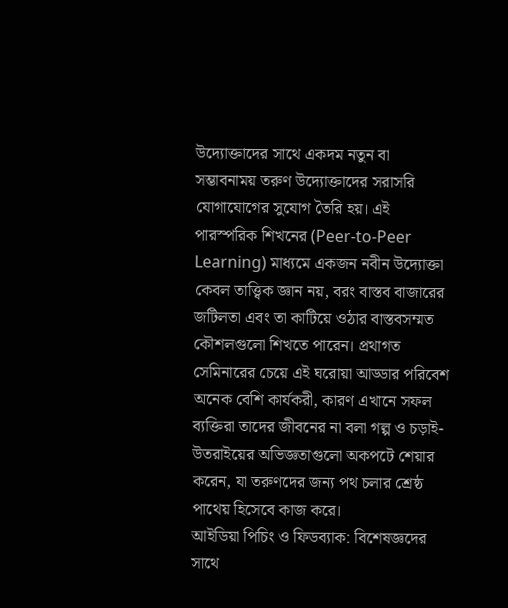উদ্যোক্তাদের সাথে একদম নতুন বা সম্ভাবনাময় তরুণ উদ্যোক্তাদের সরাসরি যোগাযোগের সুযোগ তৈরি হয়। এই পারস্পরিক শিখনের (Peer-to-Peer Learning) মাধ্যমে একজন নবীন উদ্যোক্তা কেবল তাত্ত্বিক জ্ঞান নয়, বরং বাস্তব বাজারের জটিলতা এবং তা কাটিয়ে ওঠার বাস্তবসম্মত কৌশলগুলো শিখতে পারেন। প্রথাগত সেমিনারের চেয়ে এই ঘরোয়া আড্ডার পরিবেশ অনেক বেশি কার্যকরী, কারণ এখানে সফল ব্যক্তিরা তাদের জীবনের না বলা গল্প ও চড়াই-উতরাইয়ের অভিজ্ঞতাগুলো অকপটে শেয়ার করেন, যা তরুণদের জন্য পথ চলার শ্রেষ্ঠ পাথেয় হিসেবে কাজ করে।
আইডিয়া পিচিং ও ফিডব্যাক: বিশেষজ্ঞদের সাথে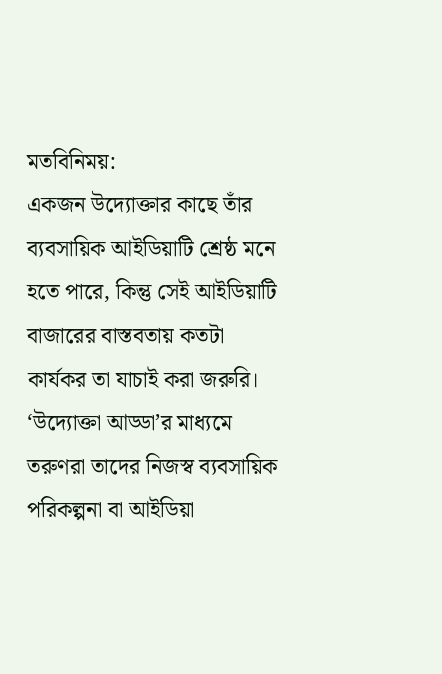মতবিনিময়:
একজন উদ্যোক্তার কাছে তাঁর ব্যবসায়িক আইডিয়াটি শ্রেষ্ঠ মনে হতে পারে, কিন্তু সেই আইডিয়াটি বাজারের বাস্তবতায় কতটা কার্যকর তা যাচাই করা জরুরি। ‘উদ্যোক্তা আড্ডা’র মাধ্যমে তরুণরা তাদের নিজস্ব ব্যবসায়িক পরিকল্পনা বা আইডিয়া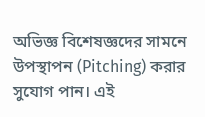অভিজ্ঞ বিশেষজ্ঞদের সামনে উপস্থাপন (Pitching) করার সুযোগ পান। এই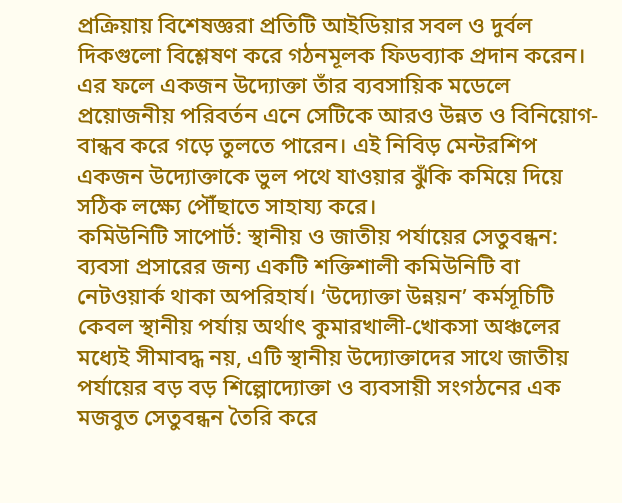প্রক্রিয়ায় বিশেষজ্ঞরা প্রতিটি আইডিয়ার সবল ও দুর্বল দিকগুলো বিশ্লেষণ করে গঠনমূলক ফিডব্যাক প্রদান করেন। এর ফলে একজন উদ্যোক্তা তাঁর ব্যবসায়িক মডেলে প্রয়োজনীয় পরিবর্তন এনে সেটিকে আরও উন্নত ও বিনিয়োগ-বান্ধব করে গড়ে তুলতে পারেন। এই নিবিড় মেন্টরশিপ একজন উদ্যোক্তাকে ভুল পথে যাওয়ার ঝুঁকি কমিয়ে দিয়ে সঠিক লক্ষ্যে পৌঁছাতে সাহায্য করে।
কমিউনিটি সাপোর্ট: স্থানীয় ও জাতীয় পর্যায়ের সেতুবন্ধন:
ব্যবসা প্রসারের জন্য একটি শক্তিশালী কমিউনিটি বা নেটওয়ার্ক থাকা অপরিহার্য। ‘উদ্যোক্তা উন্নয়ন’ কর্মসূচিটি কেবল স্থানীয় পর্যায় অর্থাৎ কুমারখালী-খোকসা অঞ্চলের মধ্যেই সীমাবদ্ধ নয়, এটি স্থানীয় উদ্যোক্তাদের সাথে জাতীয় পর্যায়ের বড় বড় শিল্পোদ্যোক্তা ও ব্যবসায়ী সংগঠনের এক মজবুত সেতুবন্ধন তৈরি করে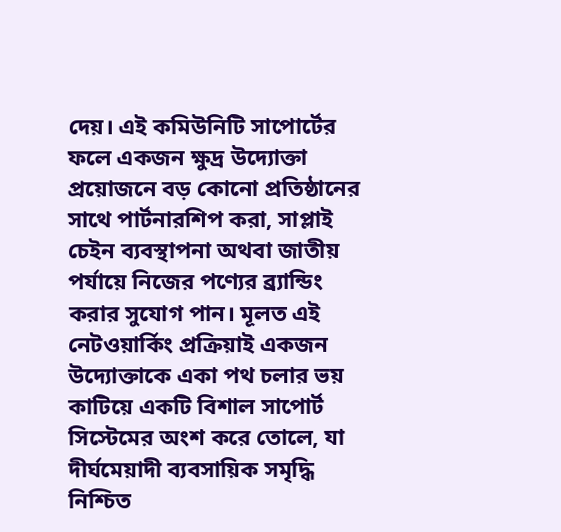দেয়। এই কমিউনিটি সাপোর্টের ফলে একজন ক্ষুদ্র উদ্যোক্তা প্রয়োজনে বড় কোনো প্রতিষ্ঠানের সাথে পার্টনারশিপ করা, সাপ্লাই চেইন ব্যবস্থাপনা অথবা জাতীয় পর্যায়ে নিজের পণ্যের ব্র্যান্ডিং করার সুযোগ পান। মূলত এই নেটওয়ার্কিং প্রক্রিয়াই একজন উদ্যোক্তাকে একা পথ চলার ভয় কাটিয়ে একটি বিশাল সাপোর্ট সিস্টেমের অংশ করে তোলে, যা দীর্ঘমেয়াদী ব্যবসায়িক সমৃদ্ধি নিশ্চিত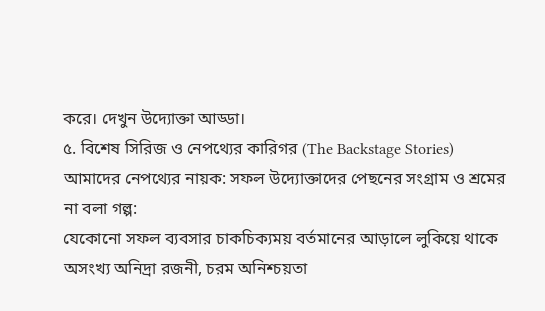করে। দেখুন উদ্যোক্তা আড্ডা।
৫. বিশেষ সিরিজ ও নেপথ্যের কারিগর (The Backstage Stories)
আমাদের নেপথ্যের নায়ক: সফল উদ্যোক্তাদের পেছনের সংগ্রাম ও শ্রমের না বলা গল্প:
যেকোনো সফল ব্যবসার চাকচিক্যময় বর্তমানের আড়ালে লুকিয়ে থাকে অসংখ্য অনিদ্রা রজনী, চরম অনিশ্চয়তা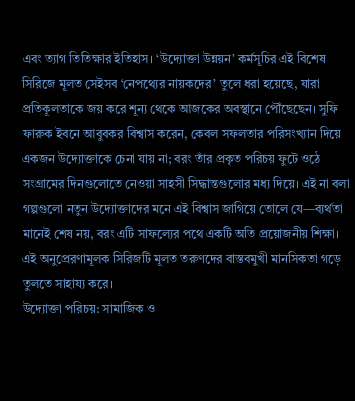এবং ত্যাগ তিতিক্ষার ইতিহাস। ‘উদ্যোক্তা উন্নয়ন’ কর্মসূচির এই বিশেষ সিরিজে মূলত সেইসব ‘নেপথ্যের নায়কদের’ তুলে ধরা হয়েছে, যারা প্রতিকূলতাকে জয় করে শূন্য থেকে আজকের অবস্থানে পৌঁছেছেন। সুফি ফারুক ইবনে আবুবকর বিশ্বাস করেন, কেবল সফলতার পরিসংখ্যান দিয়ে একজন উদ্যোক্তাকে চেনা যায় না; বরং তাঁর প্রকৃত পরিচয় ফুটে ওঠে সংগ্রামের দিনগুলোতে নেওয়া সাহসী সিদ্ধান্তগুলোর মধ্য দিয়ে। এই না বলা গল্পগুলো নতুন উদ্যোক্তাদের মনে এই বিশ্বাস জাগিয়ে তোলে যে—ব্যর্থতা মানেই শেষ নয়, বরং এটি সাফল্যের পথে একটি অতি প্রয়োজনীয় শিক্ষা। এই অনুপ্রেরণামূলক সিরিজটি মূলত তরুণদের বাস্তবমুখী মানসিকতা গড়ে তুলতে সাহায্য করে।
উদ্যোক্তা পরিচয়: সামাজিক ও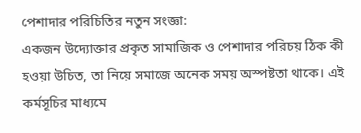পেশাদার পরিচিতির নতুন সংজ্ঞা:
একজন উদ্যোক্তার প্রকৃত সামাজিক ও পেশাদার পরিচয় ঠিক কী হওয়া উচিত, তা নিয়ে সমাজে অনেক সময় অস্পষ্টতা থাকে। এই কর্মসূচির মাধ্যমে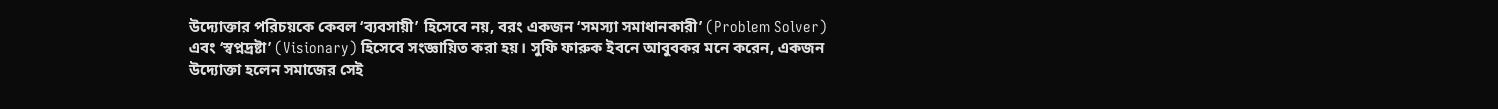উদ্যোক্তার পরিচয়কে কেবল ‘ব্যবসায়ী’ হিসেবে নয়, বরং একজন ‘সমস্যা সমাধানকারী’ (Problem Solver) এবং ‘স্বপ্নদ্রষ্টা’ (Visionary) হিসেবে সংজ্ঞায়িত করা হয়। সুফি ফারুক ইবনে আবুবকর মনে করেন, একজন উদ্যোক্তা হলেন সমাজের সেই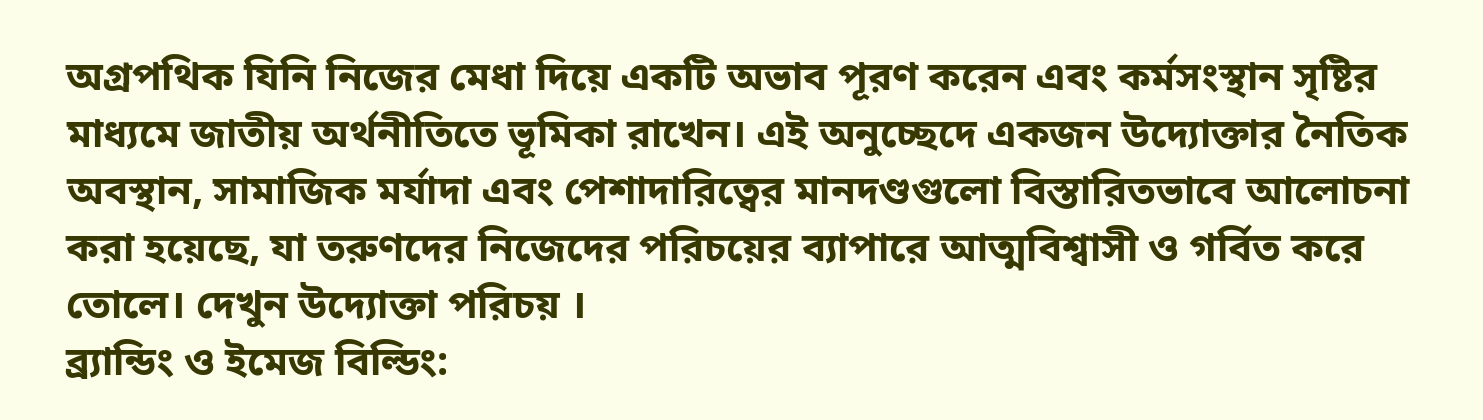অগ্রপথিক যিনি নিজের মেধা দিয়ে একটি অভাব পূরণ করেন এবং কর্মসংস্থান সৃষ্টির মাধ্যমে জাতীয় অর্থনীতিতে ভূমিকা রাখেন। এই অনুচ্ছেদে একজন উদ্যোক্তার নৈতিক অবস্থান, সামাজিক মর্যাদা এবং পেশাদারিত্বের মানদণ্ডগুলো বিস্তারিতভাবে আলোচনা করা হয়েছে, যা তরুণদের নিজেদের পরিচয়ের ব্যাপারে আত্মবিশ্বাসী ও গর্বিত করে তোলে। দেখুন উদ্যোক্তা পরিচয় ।
ব্র্যান্ডিং ও ইমেজ বিল্ডিং: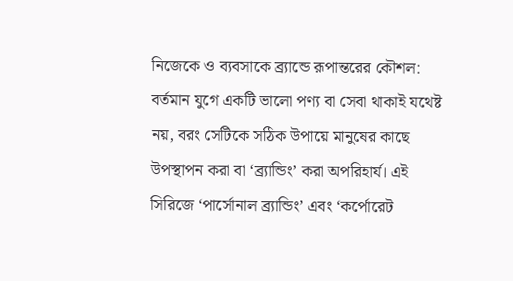নিজেকে ও ব্যবসাকে ব্র্যান্ডে রূপান্তরের কৌশল:
বর্তমান যুগে একটি ভালো পণ্য বা সেবা থাকাই যথেষ্ট নয়, বরং সেটিকে সঠিক উপায়ে মানুষের কাছে উপস্থাপন করা বা ‘ব্র্যান্ডিং’ করা অপরিহার্য। এই সিরিজে ‘পার্সোনাল ব্র্যান্ডিং’ এবং ‘কর্পোরেট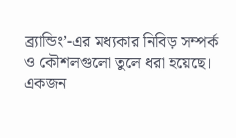ব্র্যান্ডিং’-এর মধ্যকার নিবিড় সম্পর্ক ও কৌশলগুলো তুলে ধরা হয়েছে। একজন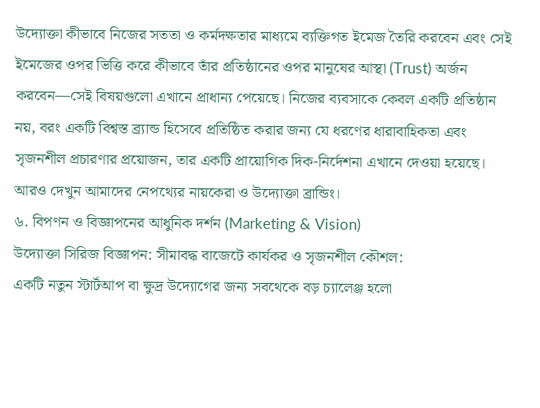উদ্যোক্তা কীভাবে নিজের সততা ও কর্মদক্ষতার মাধ্যমে ব্যক্তিগত ইমেজ তৈরি করবেন এবং সেই ইমেজের ওপর ভিত্তি করে কীভাবে তাঁর প্রতিষ্ঠানের ওপর মানুষের আস্থা (Trust) অর্জন করবেন—সেই বিষয়গুলো এখানে প্রাধান্য পেয়েছে। নিজের ব্যবসাকে কেবল একটি প্রতিষ্ঠান নয়, বরং একটি বিশ্বস্ত ব্র্যান্ড হিসেবে প্রতিষ্ঠিত করার জন্য যে ধরণের ধারাবাহিকতা এবং সৃজনশীল প্রচারণার প্রয়োজন, তার একটি প্রায়োগিক দিক-নির্দেশনা এখানে দেওয়া হয়েছে।
আরও দেখুন আমাদের নেপথ্যের নায়কেরা ও উদ্যোক্তা ব্রান্ডিং।
৬. বিপণন ও বিজ্ঞাপনের আধুনিক দর্শন (Marketing & Vision)
উদ্যোক্তা সিরিজ বিজ্ঞাপন: সীমাবদ্ধ বাজেটে কার্যকর ও সৃজনশীল কৌশল:
একটি নতুন স্টার্টআপ বা ক্ষুদ্র উদ্যোগের জন্য সবথেকে বড় চ্যালেঞ্জ হলো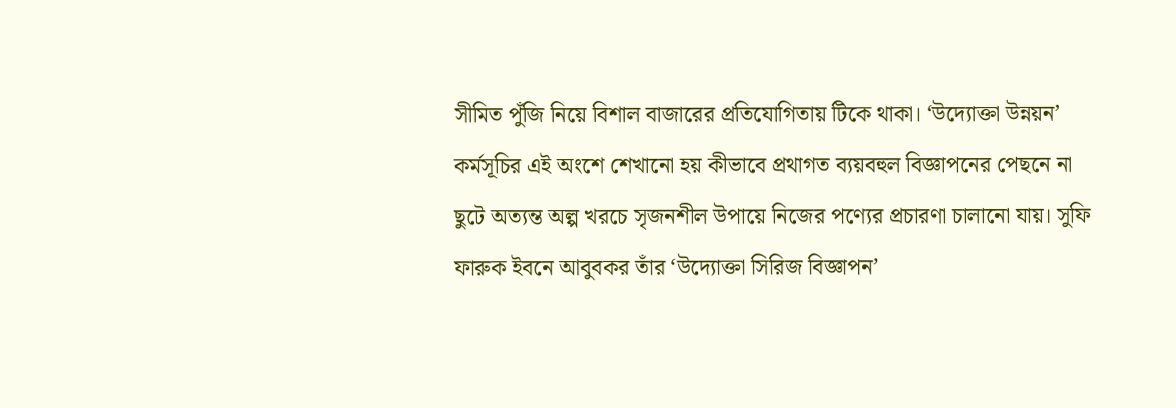সীমিত পুঁজি নিয়ে বিশাল বাজারের প্রতিযোগিতায় টিকে থাকা। ‘উদ্যোক্তা উন্নয়ন’ কর্মসূচির এই অংশে শেখানো হয় কীভাবে প্রথাগত ব্যয়বহুল বিজ্ঞাপনের পেছনে না ছুটে অত্যন্ত অল্প খরচে সৃজনশীল উপায়ে নিজের পণ্যের প্রচারণা চালানো যায়। সুফি ফারুক ইবনে আবুবকর তাঁর ‘উদ্যোক্তা সিরিজ বিজ্ঞাপন’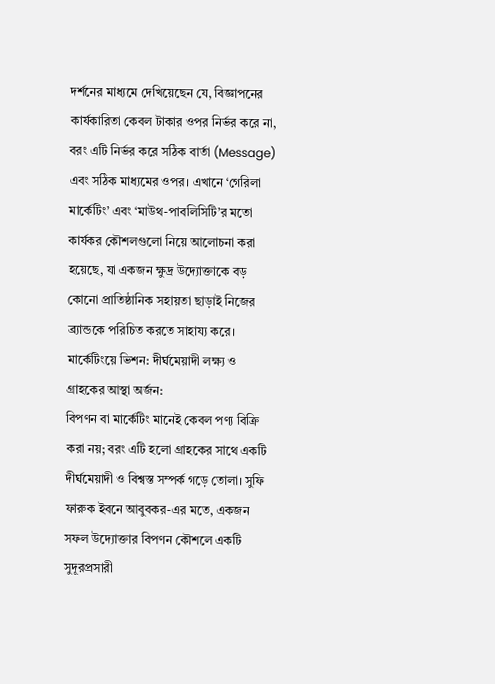দর্শনের মাধ্যমে দেখিয়েছেন যে, বিজ্ঞাপনের কার্যকারিতা কেবল টাকার ওপর নির্ভর করে না, বরং এটি নির্ভর করে সঠিক বার্তা (Message) এবং সঠিক মাধ্যমের ওপর। এখানে ‘গেরিলা মার্কেটিং’ এবং ‘মাউথ-পাবলিসিটি’র মতো কার্যকর কৌশলগুলো নিয়ে আলোচনা করা হয়েছে, যা একজন ক্ষুদ্র উদ্যোক্তাকে বড় কোনো প্রাতিষ্ঠানিক সহায়তা ছাড়াই নিজের ব্র্যান্ডকে পরিচিত করতে সাহায্য করে।
মার্কেটিংয়ে ভিশন: দীর্ঘমেয়াদী লক্ষ্য ও গ্রাহকের আস্থা অর্জন:
বিপণন বা মার্কেটিং মানেই কেবল পণ্য বিক্রি করা নয়; বরং এটি হলো গ্রাহকের সাথে একটি দীর্ঘমেয়াদী ও বিশ্বস্ত সম্পর্ক গড়ে তোলা। সুফি ফারুক ইবনে আবুবকর-এর মতে, একজন সফল উদ্যোক্তার বিপণন কৌশলে একটি সুদূরপ্রসারী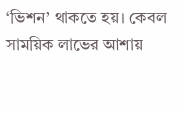‘ভিশন’ থাকতে হয়। কেবল সাময়িক লাভের আশায়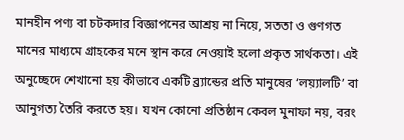মানহীন পণ্য বা চটকদার বিজ্ঞাপনের আশ্রয় না নিয়ে, সততা ও গুণগত মানের মাধ্যমে গ্রাহকের মনে স্থান করে নেওয়াই হলো প্রকৃত সার্থকতা। এই অনুচ্ছেদে শেখানো হয় কীভাবে একটি ব্র্যান্ডের প্রতি মানুষের ‘লয়্যালটি’ বা আনুগত্য তৈরি করতে হয়। যখন কোনো প্রতিষ্ঠান কেবল মুনাফা নয়, বরং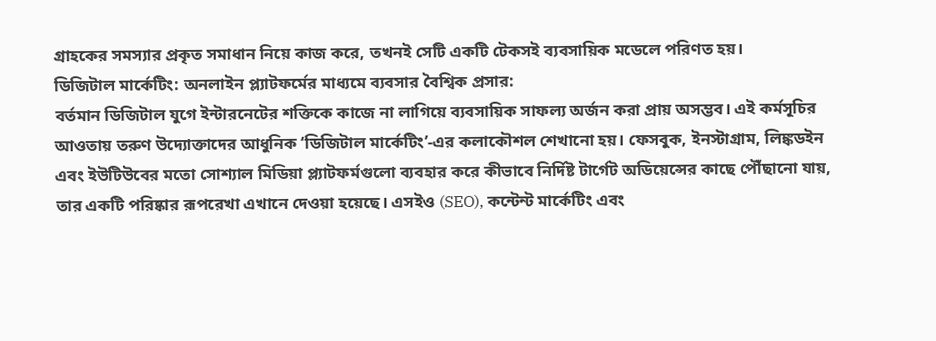গ্রাহকের সমস্যার প্রকৃত সমাধান নিয়ে কাজ করে, তখনই সেটি একটি টেকসই ব্যবসায়িক মডেলে পরিণত হয়।
ডিজিটাল মার্কেটিং: অনলাইন প্ল্যাটফর্মের মাধ্যমে ব্যবসার বৈশ্বিক প্রসার:
বর্তমান ডিজিটাল যুগে ইন্টারনেটের শক্তিকে কাজে না লাগিয়ে ব্যবসায়িক সাফল্য অর্জন করা প্রায় অসম্ভব। এই কর্মসূচির আওতায় তরুণ উদ্যোক্তাদের আধুনিক ‘ডিজিটাল মার্কেটিং’-এর কলাকৌশল শেখানো হয়। ফেসবুক, ইনস্টাগ্রাম, লিঙ্কডইন এবং ইউটিউবের মতো সোশ্যাল মিডিয়া প্ল্যাটফর্মগুলো ব্যবহার করে কীভাবে নির্দিষ্ট টার্গেট অডিয়েন্সের কাছে পৌঁছানো যায়, তার একটি পরিষ্কার রূপরেখা এখানে দেওয়া হয়েছে। এসইও (SEO), কন্টেন্ট মার্কেটিং এবং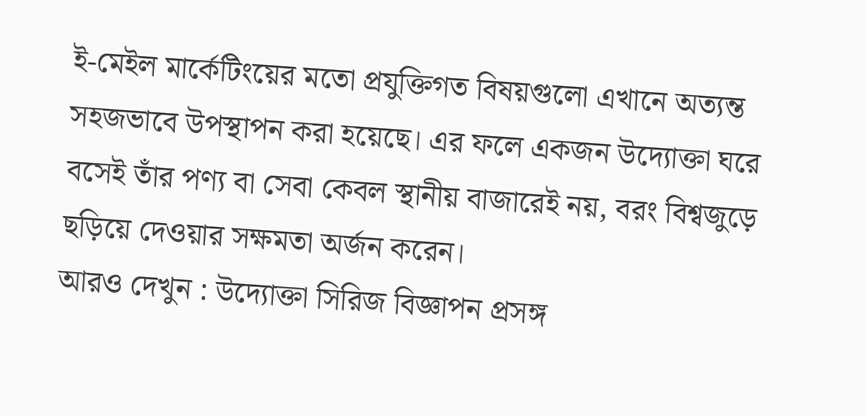ই-মেইল মার্কেটিংয়ের মতো প্রযুক্তিগত বিষয়গুলো এখানে অত্যন্ত সহজভাবে উপস্থাপন করা হয়েছে। এর ফলে একজন উদ্যোক্তা ঘরে বসেই তাঁর পণ্য বা সেবা কেবল স্থানীয় বাজারেই নয়, বরং বিশ্বজুড়ে ছড়িয়ে দেওয়ার সক্ষমতা অর্জন করেন।
আরও দেখুন : উদ্যোক্তা সিরিজ বিজ্ঞাপন প্রসঙ্গ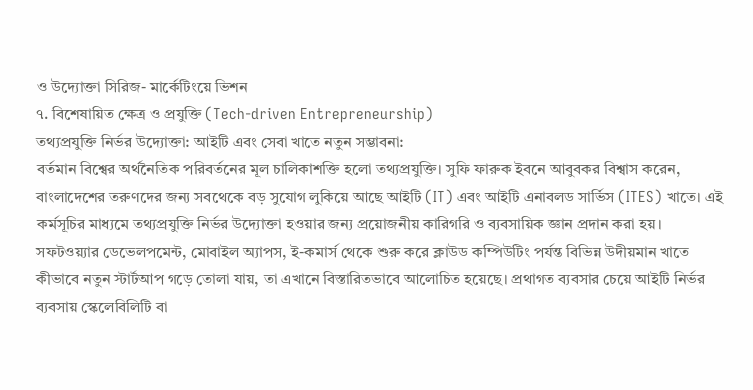ও উদ্যোক্তা সিরিজ- মার্কেটিংয়ে ভিশন
৭. বিশেষায়িত ক্ষেত্র ও প্রযুক্তি (Tech-driven Entrepreneurship)
তথ্যপ্রযুক্তি নির্ভর উদ্যোক্তা: আইটি এবং সেবা খাতে নতুন সম্ভাবনা:
বর্তমান বিশ্বের অর্থনৈতিক পরিবর্তনের মূল চালিকাশক্তি হলো তথ্যপ্রযুক্তি। সুফি ফারুক ইবনে আবুবকর বিশ্বাস করেন, বাংলাদেশের তরুণদের জন্য সবথেকে বড় সুযোগ লুকিয়ে আছে আইটি (IT) এবং আইটি এনাবলড সার্ভিস (ITES) খাতে। এই কর্মসূচির মাধ্যমে তথ্যপ্রযুক্তি নির্ভর উদ্যোক্তা হওয়ার জন্য প্রয়োজনীয় কারিগরি ও ব্যবসায়িক জ্ঞান প্রদান করা হয়। সফটওয়্যার ডেভেলপমেন্ট, মোবাইল অ্যাপস, ই-কমার্স থেকে শুরু করে ক্লাউড কম্পিউটিং পর্যন্ত বিভিন্ন উদীয়মান খাতে কীভাবে নতুন স্টার্টআপ গড়ে তোলা যায়, তা এখানে বিস্তারিতভাবে আলোচিত হয়েছে। প্রথাগত ব্যবসার চেয়ে আইটি নির্ভর ব্যবসায় স্কেলেবিলিটি বা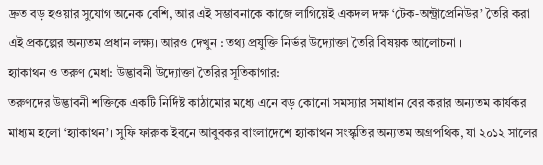দ্রুত বড় হওয়ার সুযোগ অনেক বেশি, আর এই সম্ভাবনাকে কাজে লাগিয়েই একদল দক্ষ ‘টেক-অন্ট্রাপ্রেনিউর’ তৈরি করা এই প্রকল্পের অন্যতম প্রধান লক্ষ্য। আরও দেখুন : তথ্য প্রযুক্তি নির্ভর উদ্যোক্তা তৈরি বিষয়ক আলোচনা ।
হ্যাকাথন ও তরুণ মেধা: উদ্ভাবনী উদ্যোক্তা তৈরির সূতিকাগার:
তরুণদের উদ্ভাবনী শক্তিকে একটি নির্দিষ্ট কাঠামোর মধ্যে এনে বড় কোনো সমস্যার সমাধান বের করার অন্যতম কার্যকর মাধ্যম হলো ‘হ্যাকাথন’। সুফি ফারুক ইবনে আবুবকর বাংলাদেশে হ্যাকাথন সংস্কৃতির অন্যতম অগ্রপথিক, যা ২০১২ সালের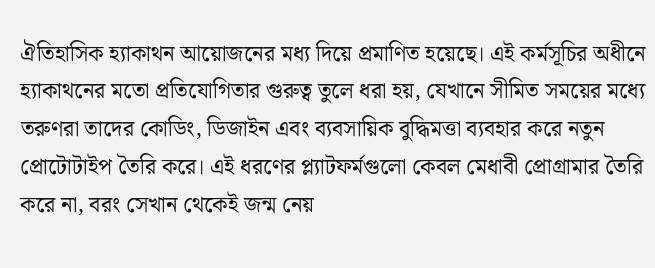ঐতিহাসিক হ্যাকাথন আয়োজনের মধ্য দিয়ে প্রমাণিত হয়েছে। এই কর্মসূচির অধীনে হ্যাকাথনের মতো প্রতিযোগিতার গুরুত্ব তুলে ধরা হয়, যেখানে সীমিত সময়ের মধ্যে তরুণরা তাদের কোডিং, ডিজাইন এবং ব্যবসায়িক বুদ্ধিমত্তা ব্যবহার করে নতুন প্রোটোটাইপ তৈরি করে। এই ধরণের প্ল্যাটফর্মগুলো কেবল মেধাবী প্রোগ্রামার তৈরি করে না, বরং সেখান থেকেই জন্ম নেয়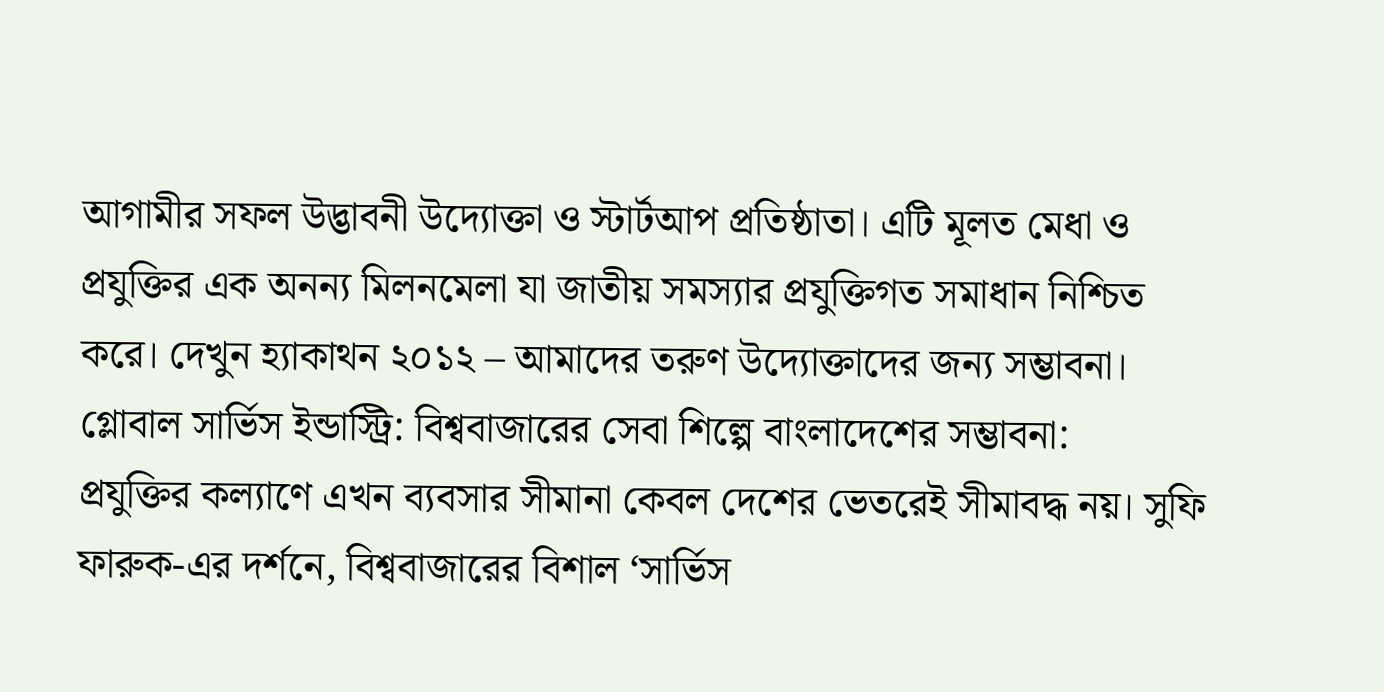আগামীর সফল উদ্ভাবনী উদ্যোক্তা ও স্টার্টআপ প্রতিষ্ঠাতা। এটি মূলত মেধা ও প্রযুক্তির এক অনন্য মিলনমেলা যা জাতীয় সমস্যার প্রযুক্তিগত সমাধান নিশ্চিত করে। দেখুন হ্যাকাথন ২০১২ – আমাদের তরুণ উদ্যোক্তাদের জন্য সম্ভাবনা।
গ্লোবাল সার্ভিস ইন্ডাস্ট্রি: বিশ্ববাজারের সেবা শিল্পে বাংলাদেশের সম্ভাবনা:
প্রযুক্তির কল্যাণে এখন ব্যবসার সীমানা কেবল দেশের ভেতরেই সীমাবদ্ধ নয়। সুফি ফারুক-এর দর্শনে, বিশ্ববাজারের বিশাল ‘সার্ভিস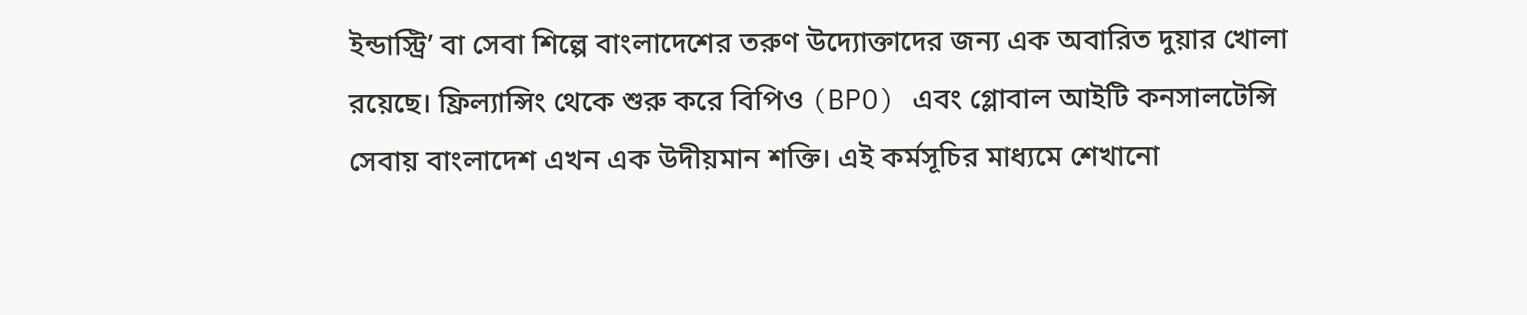ইন্ডাস্ট্রি’ বা সেবা শিল্পে বাংলাদেশের তরুণ উদ্যোক্তাদের জন্য এক অবারিত দুয়ার খোলা রয়েছে। ফ্রিল্যান্সিং থেকে শুরু করে বিপিও (BPO) এবং গ্লোবাল আইটি কনসালটেন্সি সেবায় বাংলাদেশ এখন এক উদীয়মান শক্তি। এই কর্মসূচির মাধ্যমে শেখানো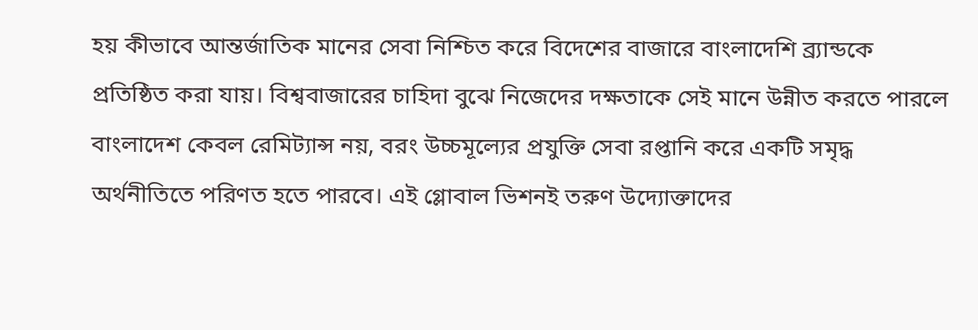হয় কীভাবে আন্তর্জাতিক মানের সেবা নিশ্চিত করে বিদেশের বাজারে বাংলাদেশি ব্র্যান্ডকে প্রতিষ্ঠিত করা যায়। বিশ্ববাজারের চাহিদা বুঝে নিজেদের দক্ষতাকে সেই মানে উন্নীত করতে পারলে বাংলাদেশ কেবল রেমিট্যান্স নয়, বরং উচ্চমূল্যের প্রযুক্তি সেবা রপ্তানি করে একটি সমৃদ্ধ অর্থনীতিতে পরিণত হতে পারবে। এই গ্লোবাল ভিশনই তরুণ উদ্যোক্তাদের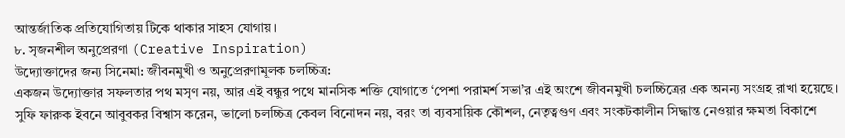আন্তর্জাতিক প্রতিযোগিতায় টিকে থাকার সাহস যোগায়।
৮. সৃজনশীল অনুপ্রেরণা (Creative Inspiration)
উদ্যোক্তাদের জন্য সিনেমা: জীবনমুখী ও অনুপ্রেরণামূলক চলচ্চিত্র:
একজন উদ্যোক্তার সফলতার পথ মসৃণ নয়, আর এই বন্ধুর পথে মানসিক শক্তি যোগাতে ‘পেশা পরামর্শ সভা’র এই অংশে জীবনমুখী চলচ্চিত্রের এক অনন্য সংগ্রহ রাখা হয়েছে। সুফি ফারুক ইবনে আবুবকর বিশ্বাস করেন, ভালো চলচ্চিত্র কেবল বিনোদন নয়, বরং তা ব্যবসায়িক কৌশল, নেতৃত্বগুণ এবং সংকটকালীন সিদ্ধান্ত নেওয়ার ক্ষমতা বিকাশে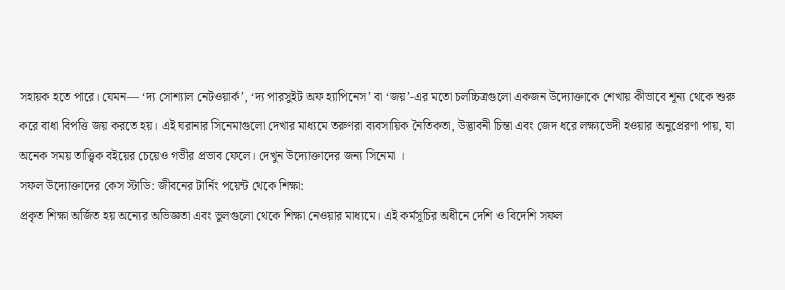সহায়ক হতে পারে। যেমন— ‘দ্য সোশ্যাল নেটওয়ার্ক’, ‘দ্য পারসুইট অফ হ্যাপিনেস’ বা ‘জয়’-এর মতো চলচ্চিত্রগুলো একজন উদ্যোক্তাকে শেখায় কীভাবে শূন্য থেকে শুরু করে বাধা বিপত্তি জয় করতে হয়। এই ঘরানার সিনেমাগুলো দেখার মাধ্যমে তরুণরা ব্যবসায়িক নৈতিকতা, উদ্ভাবনী চিন্তা এবং জেদ ধরে লক্ষ্যভেদী হওয়ার অনুপ্রেরণা পায়, যা অনেক সময় তাত্ত্বিক বইয়ের চেয়েও গভীর প্রভাব ফেলে। দেখুন উদ্যোক্তাদের জন্য সিনেমা ।
সফল উদ্যোক্তাদের কেস স্টাডি: জীবনের টার্নিং পয়েন্ট থেকে শিক্ষা:
প্রকৃত শিক্ষা অর্জিত হয় অন্যের অভিজ্ঞতা এবং ভুলগুলো থেকে শিক্ষা নেওয়ার মাধ্যমে। এই কর্মসূচির অধীনে দেশি ও বিদেশি সফল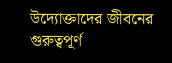উদ্যোক্তাদের জীবনের গুরুত্বপূর্ণ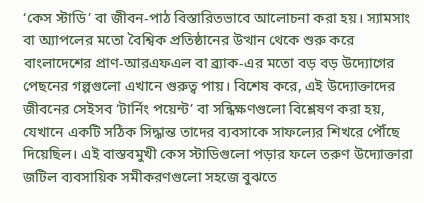‘কেস স্টাডি’ বা জীবন-পাঠ বিস্তারিতভাবে আলোচনা করা হয়। স্যামসাং বা অ্যাপলের মতো বৈশ্বিক প্রতিষ্ঠানের উত্থান থেকে শুরু করে বাংলাদেশের প্রাণ-আরএফএল বা ব্র্যাক-এর মতো বড় বড় উদ্যোগের পেছনের গল্পগুলো এখানে গুরুত্ব পায়। বিশেষ করে, এই উদ্যোক্তাদের জীবনের সেইসব ‘টার্নিং পয়েন্ট’ বা সন্ধিক্ষণগুলো বিশ্লেষণ করা হয়, যেখানে একটি সঠিক সিদ্ধান্ত তাদের ব্যবসাকে সাফল্যের শিখরে পৌঁছে দিয়েছিল। এই বাস্তবমুখী কেস স্টাডিগুলো পড়ার ফলে তরুণ উদ্যোক্তারা জটিল ব্যবসায়িক সমীকরণগুলো সহজে বুঝতে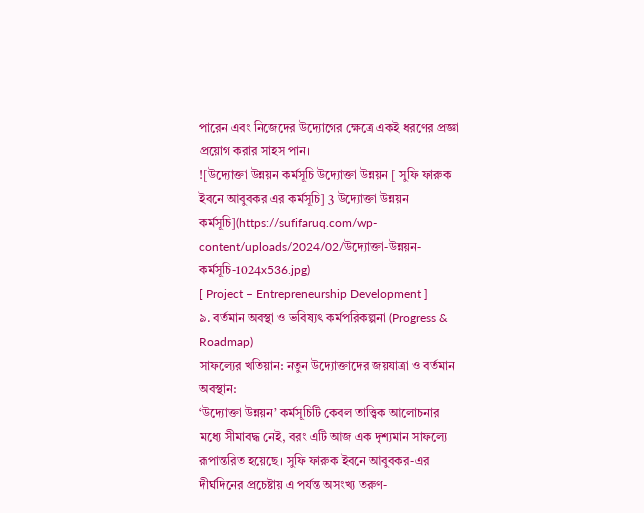পারেন এবং নিজেদের উদ্যোগের ক্ষেত্রে একই ধরণের প্রজ্ঞা প্রয়োগ করার সাহস পান।
![উদ্যোক্তা উন্নয়ন কর্মসূচি উদ্যোক্তা উন্নয়ন [ সুফি ফারুক ইবনে আবুবকর এর কর্মসূচি] 3 উদ্যোক্তা উন্নয়ন কর্মসূচি](https://sufifaruq.com/wp-content/uploads/2024/02/উদ্যোক্তা-উন্নয়ন-কর্মসূচি-1024x536.jpg)
[ Project – Entrepreneurship Development ]
৯. বর্তমান অবস্থা ও ভবিষ্যৎ কর্মপরিকল্পনা (Progress & Roadmap)
সাফল্যের খতিয়ান: নতুন উদ্যোক্তাদের জয়যাত্রা ও বর্তমান অবস্থান:
‘উদ্যোক্তা উন্নয়ন’ কর্মসূচিটি কেবল তাত্ত্বিক আলোচনার মধ্যে সীমাবদ্ধ নেই, বরং এটি আজ এক দৃশ্যমান সাফল্যে রূপান্তরিত হয়েছে। সুফি ফারুক ইবনে আবুবকর-এর দীর্ঘদিনের প্রচেষ্টায় এ পর্যন্ত অসংখ্য তরুণ-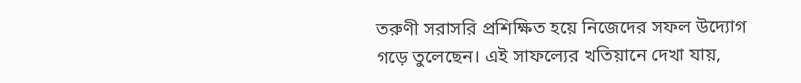তরুণী সরাসরি প্রশিক্ষিত হয়ে নিজেদের সফল উদ্যোগ গড়ে তুলেছেন। এই সাফল্যের খতিয়ানে দেখা যায়,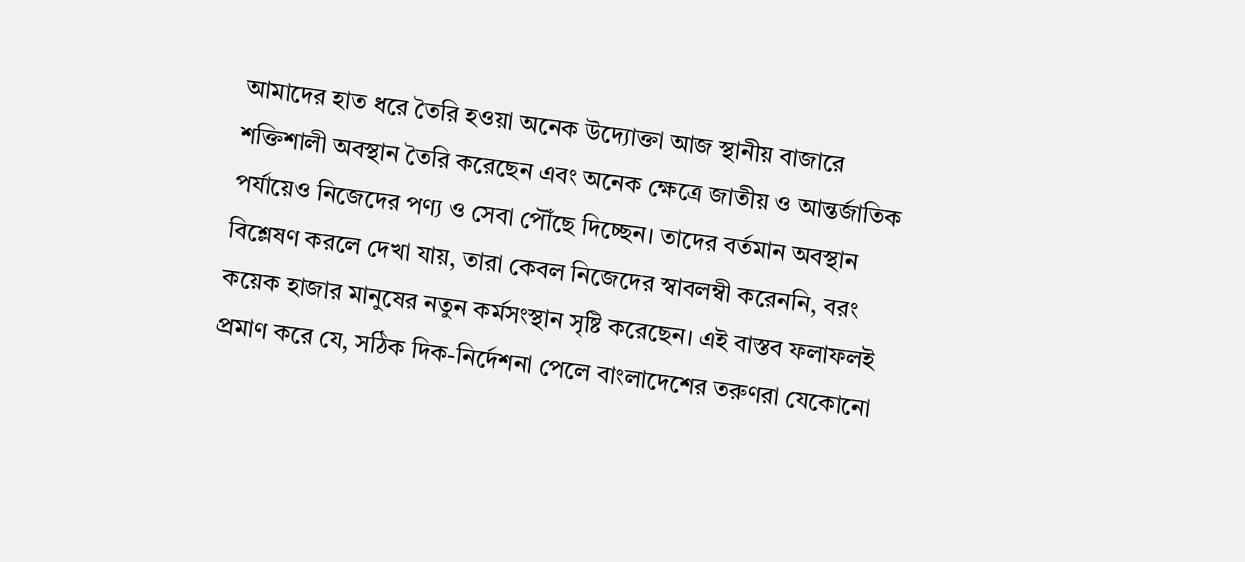আমাদের হাত ধরে তৈরি হওয়া অনেক উদ্যোক্তা আজ স্থানীয় বাজারে শক্তিশালী অবস্থান তৈরি করেছেন এবং অনেক ক্ষেত্রে জাতীয় ও আন্তর্জাতিক পর্যায়েও নিজেদের পণ্য ও সেবা পৌঁছে দিচ্ছেন। তাদের বর্তমান অবস্থান বিশ্লেষণ করলে দেখা যায়, তারা কেবল নিজেদের স্বাবলম্বী করেননি, বরং কয়েক হাজার মানুষের নতুন কর্মসংস্থান সৃষ্টি করেছেন। এই বাস্তব ফলাফলই প্রমাণ করে যে, সঠিক দিক-নির্দেশনা পেলে বাংলাদেশের তরুণরা যেকোনো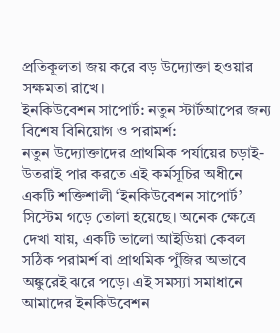প্রতিকূলতা জয় করে বড় উদ্যোক্তা হওয়ার সক্ষমতা রাখে।
ইনকিউবেশন সাপোর্ট: নতুন স্টার্টআপের জন্য বিশেষ বিনিয়োগ ও পরামর্শ:
নতুন উদ্যোক্তাদের প্রাথমিক পর্যায়ের চড়াই-উতরাই পার করতে এই কর্মসূচির অধীনে একটি শক্তিশালী ‘ইনকিউবেশন সাপোর্ট’ সিস্টেম গড়ে তোলা হয়েছে। অনেক ক্ষেত্রে দেখা যায়, একটি ভালো আইডিয়া কেবল সঠিক পরামর্শ বা প্রাথমিক পুঁজির অভাবে অঙ্কুরেই ঝরে পড়ে। এই সমস্যা সমাধানে আমাদের ইনকিউবেশন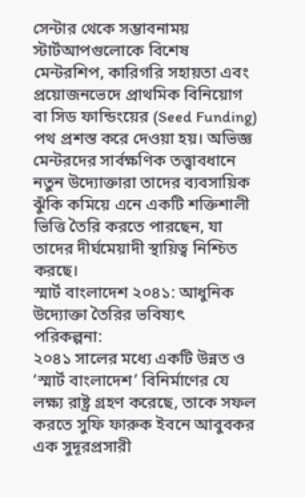সেন্টার থেকে সম্ভাবনাময় স্টার্টআপগুলোকে বিশেষ মেন্টরশিপ, কারিগরি সহায়তা এবং প্রয়োজনভেদে প্রাথমিক বিনিয়োগ বা সিড ফান্ডিংয়ের (Seed Funding) পথ প্রশস্ত করে দেওয়া হয়। অভিজ্ঞ মেন্টরদের সার্বক্ষণিক তত্ত্বাবধানে নতুন উদ্যোক্তারা তাদের ব্যবসায়িক ঝুঁকি কমিয়ে এনে একটি শক্তিশালী ভিত্তি তৈরি করতে পারছেন, যা তাদের দীর্ঘমেয়াদী স্থায়িত্ব নিশ্চিত করছে।
স্মার্ট বাংলাদেশ ২০৪১: আধুনিক উদ্যোক্তা তৈরির ভবিষ্যৎ পরিকল্পনা:
২০৪১ সালের মধ্যে একটি উন্নত ও ‘স্মার্ট বাংলাদেশ’ বিনির্মাণের যে লক্ষ্য রাষ্ট্র গ্রহণ করেছে, তাকে সফল করতে সুফি ফারুক ইবনে আবুবকর এক সুদূরপ্রসারী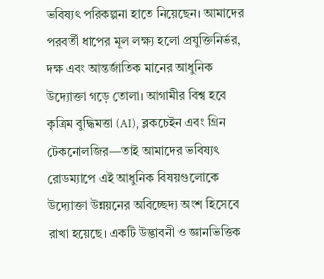ভবিষ্যৎ পরিকল্পনা হাতে নিয়েছেন। আমাদের পরবর্তী ধাপের মূল লক্ষ্য হলো প্রযুক্তিনির্ভর, দক্ষ এবং আন্তর্জাতিক মানের আধুনিক উদ্যোক্তা গড়ে তোলা। আগামীর বিশ্ব হবে কৃত্রিম বুদ্ধিমত্তা (AI), ব্লকচেইন এবং গ্রিন টেকনোলজির—তাই আমাদের ভবিষ্যৎ রোডম্যাপে এই আধুনিক বিষয়গুলোকে উদ্যোক্তা উন্নয়নের অবিচ্ছেদ্য অংশ হিসেবে রাখা হয়েছে। একটি উদ্ভাবনী ও জ্ঞানভিত্তিক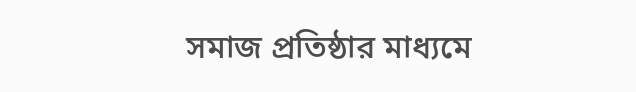সমাজ প্রতিষ্ঠার মাধ্যমে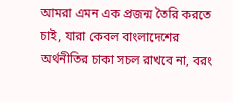আমরা এমন এক প্রজন্ম তৈরি করতে চাই, যারা কেবল বাংলাদেশের অর্থনীতির চাকা সচল রাখবে না, বরং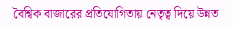বৈশ্বিক বাজারের প্রতিযোগিতায় নেতৃত্ব দিয়ে উন্নত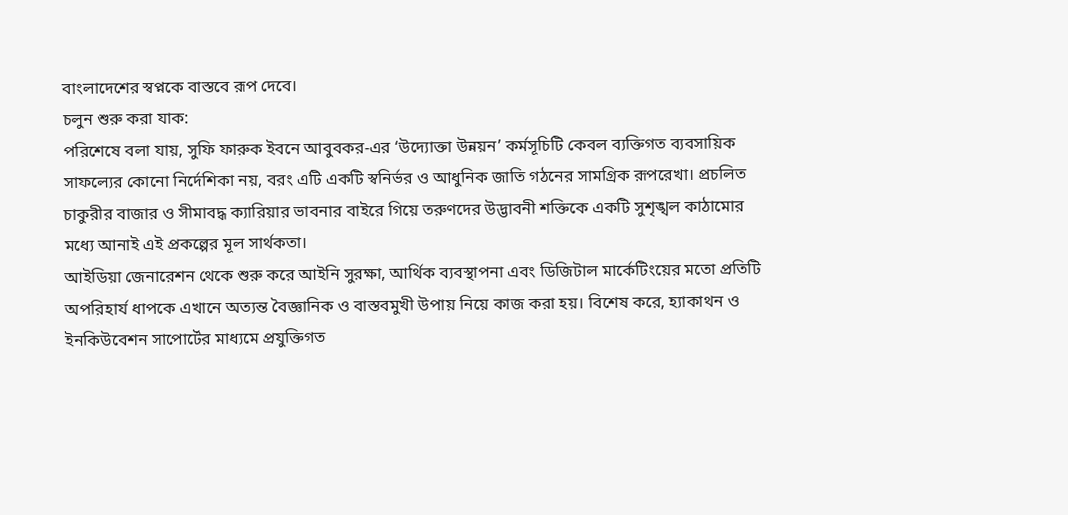বাংলাদেশের স্বপ্নকে বাস্তবে রূপ দেবে।
চলুন শুরু করা যাক:
পরিশেষে বলা যায়, সুফি ফারুক ইবনে আবুবকর-এর ‘উদ্যোক্তা উন্নয়ন’ কর্মসূচিটি কেবল ব্যক্তিগত ব্যবসায়িক সাফল্যের কোনো নির্দেশিকা নয়, বরং এটি একটি স্বনির্ভর ও আধুনিক জাতি গঠনের সামগ্রিক রূপরেখা। প্রচলিত চাকুরীর বাজার ও সীমাবদ্ধ ক্যারিয়ার ভাবনার বাইরে গিয়ে তরুণদের উদ্ভাবনী শক্তিকে একটি সুশৃঙ্খল কাঠামোর মধ্যে আনাই এই প্রকল্পের মূল সার্থকতা।
আইডিয়া জেনারেশন থেকে শুরু করে আইনি সুরক্ষা, আর্থিক ব্যবস্থাপনা এবং ডিজিটাল মার্কেটিংয়ের মতো প্রতিটি অপরিহার্য ধাপকে এখানে অত্যন্ত বৈজ্ঞানিক ও বাস্তবমুখী উপায় নিয়ে কাজ করা হয়। বিশেষ করে, হ্যাকাথন ও ইনকিউবেশন সাপোর্টের মাধ্যমে প্রযুক্তিগত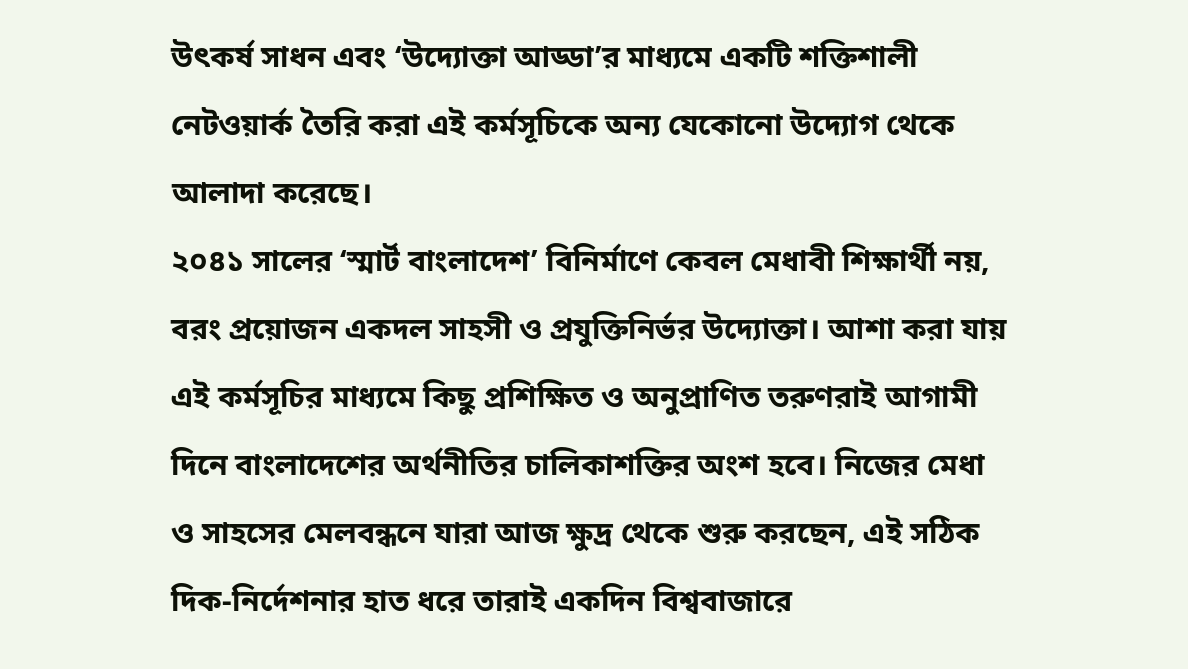উৎকর্ষ সাধন এবং ‘উদ্যোক্তা আড্ডা’র মাধ্যমে একটি শক্তিশালী নেটওয়ার্ক তৈরি করা এই কর্মসূচিকে অন্য যেকোনো উদ্যোগ থেকে আলাদা করেছে।
২০৪১ সালের ‘স্মার্ট বাংলাদেশ’ বিনির্মাণে কেবল মেধাবী শিক্ষার্থী নয়, বরং প্রয়োজন একদল সাহসী ও প্রযুক্তিনির্ভর উদ্যোক্তা। আশা করা যায় এই কর্মসূচির মাধ্যমে কিছু প্রশিক্ষিত ও অনুপ্রাণিত তরুণরাই আগামী দিনে বাংলাদেশের অর্থনীতির চালিকাশক্তির অংশ হবে। নিজের মেধা ও সাহসের মেলবন্ধনে যারা আজ ক্ষুদ্র থেকে শুরু করছেন, এই সঠিক দিক-নির্দেশনার হাত ধরে তারাই একদিন বিশ্ববাজারে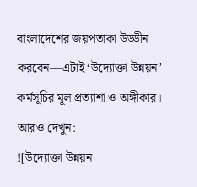বাংলাদেশের জয়পতাকা উড্ডীন করবেন—এটাই ‘উদ্যোক্তা উন্নয়ন’ কর্মসূচির মূল প্রত্যাশা ও অঙ্গীকার।
আরও দেখুন:
![উদ্যোক্তা উন্নয়ন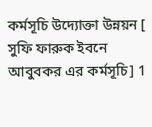কর্মসূচি উদ্যোক্তা উন্নয়ন [ সুফি ফারুক ইবনে আবুবকর এর কর্মসূচি] 1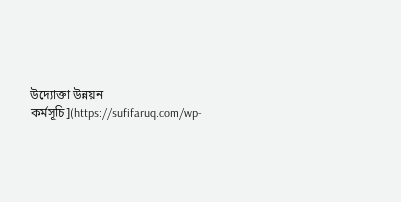উদ্যোক্তা উন্নয়ন কর্মসূচি](https://sufifaruq.com/wp-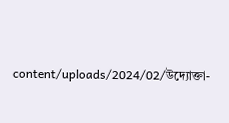content/uploads/2024/02/উদ্যোক্তা-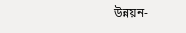উন্নয়ন-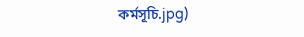কর্মসূচি.jpg)